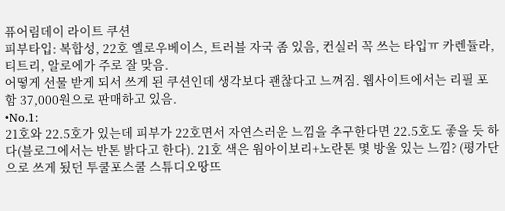퓨어림데이 라이트 쿠션
피부타입: 복합성, 22호 옐로우베이스, 트러블 자국 좀 있음, 컨실러 꼭 쓰는 타입ㅠ 카렌듈라, 티트리, 알로에가 주로 잘 맞음.
어떻게 선물 받게 되서 쓰게 된 쿠션인데 생각보다 괜찮다고 느껴짐. 웹사이트에서는 리필 포함 37,000원으로 판매하고 있음.
•No.1:
21호와 22.5호가 있는데 피부가 22호면서 자연스러운 느낌을 추구한다면 22.5호도 좋을 듯 하다(블로그에서는 반톤 밝다고 한다). 21호 색은 웜아이보리+노란톤 몇 방울 있는 느낌? (평가단으로 쓰게 됬던 투쿨포스쿨 스튜디오땅뜨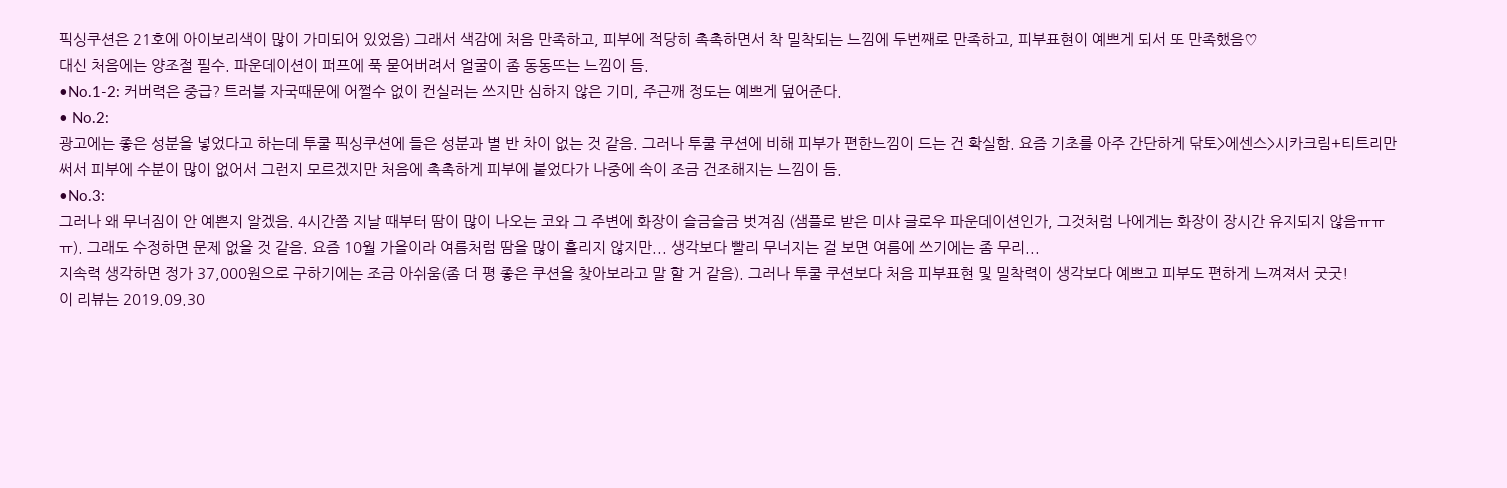픽싱쿠션은 21호에 아이보리색이 많이 가미되어 있었음) 그래서 색감에 처음 만족하고, 피부에 적당히 촉촉하면서 착 밀착되는 느낌에 두번째로 만족하고, 피부표현이 예쁘게 되서 또 만족했음♡
대신 처음에는 양조절 필수. 파운데이션이 퍼프에 푹 묻어버려서 얼굴이 좀 동동뜨는 느낌이 듬.
•No.1-2: 커버력은 중급? 트러블 자국때문에 어쩔수 없이 컨실러는 쓰지만 심하지 않은 기미, 주근깨 정도는 예쁘게 덮어준다.
• No.2:
광고에는 좋은 성분을 넣었다고 하는데 투쿨 픽싱쿠션에 들은 성분과 별 반 차이 없는 것 같음. 그러나 투쿨 쿠션에 비해 피부가 편한느낌이 드는 건 확실함. 요즘 기초를 아주 간단하게 닦토>에센스>시카크림+티트리만 써서 피부에 수분이 많이 없어서 그런지 모르겠지만 처음에 촉촉하게 피부에 붙었다가 나중에 속이 조금 건조해지는 느낌이 듬.
•No.3:
그러나 왜 무너짐이 안 예쁜지 알겠음. 4시간쯤 지날 때부터 땀이 많이 나오는 코와 그 주변에 화장이 슬금슬금 벗겨짐 (샘플로 받은 미샤 글로우 파운데이션인가, 그것처럼 나에게는 화장이 장시간 유지되지 않음ㅠㅠㅠ). 그래도 수정하면 문제 없을 것 같음. 요즘 10월 가을이라 여름처럼 땀을 많이 흘리지 않지만... 생각보다 빨리 무너지는 걸 보면 여름에 쓰기에는 좀 무리...
지속력 생각하면 정가 37,000원으로 구하기에는 조금 아쉬움(좀 더 평 좋은 쿠션을 찾아보라고 말 할 거 같음). 그러나 투쿨 쿠션보다 처음 피부표현 및 밀착력이 생각보다 예쁘고 피부도 편하게 느껴져서 굿굿!
이 리뷰는 2019.09.30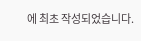에 최초 작성되었습니다.